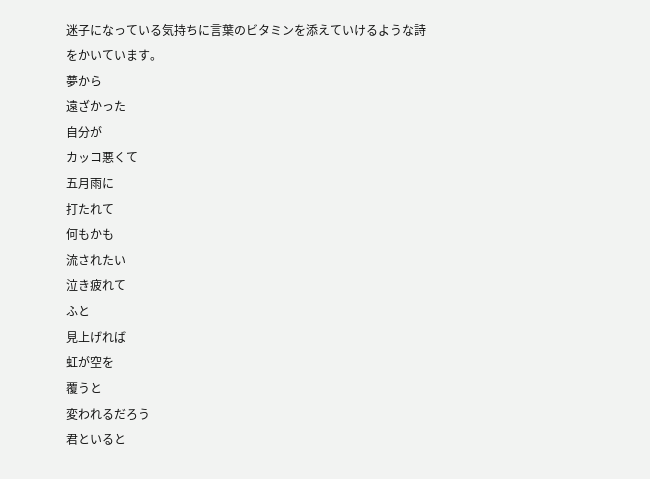迷子になっている気持ちに言葉のビタミンを添えていけるような詩をかいています。
夢から
遠ざかった
自分が
カッコ悪くて
五月雨に
打たれて
何もかも
流されたい
泣き疲れて
ふと
見上げれば
虹が空を
覆うと
変われるだろう
君といると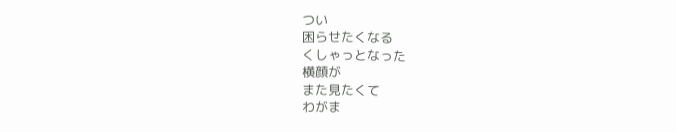つい
困らせたくなる
くしゃっとなった
横顔が
また見たくて
わがま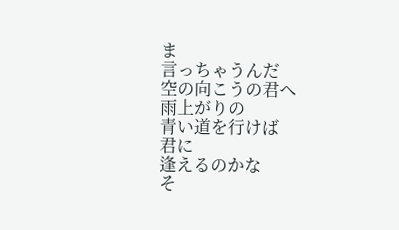ま
言っちゃうんだ
空の向こうの君へ
雨上がりの
青い道を行けば
君に
逢えるのかな
そ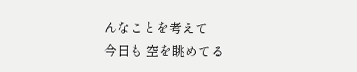んなことを考えて
今日も 空を眺めてる